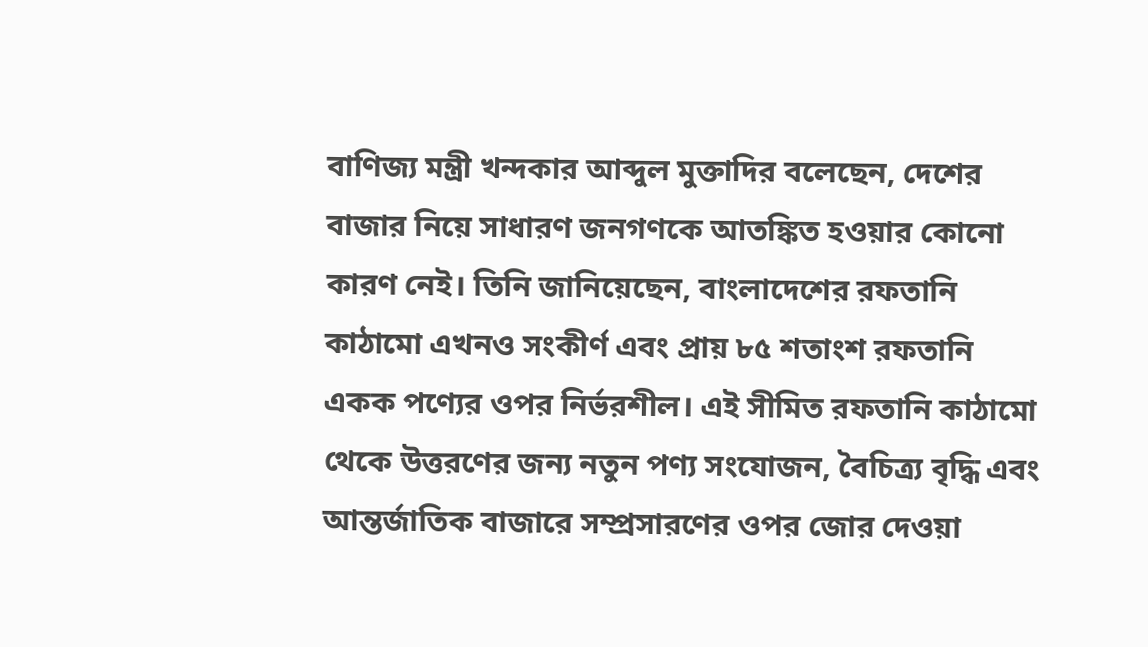বাণিজ্য মন্ত্রী খন্দকার আব্দুল মুক্তাদির বলেছেন, দেশের বাজার নিয়ে সাধারণ জনগণকে আতঙ্কিত হওয়ার কোনো কারণ নেই। তিনি জানিয়েছেন, বাংলাদেশের রফতানি কাঠামো এখনও সংকীর্ণ এবং প্রায় ৮৫ শতাংশ রফতানি একক পণ্যের ওপর নির্ভরশীল। এই সীমিত রফতানি কাঠামো থেকে উত্তরণের জন্য নতুন পণ্য সংযোজন, বৈচিত্র্য বৃদ্ধি এবং আন্তর্জাতিক বাজারে সম্প্রসারণের ওপর জোর দেওয়া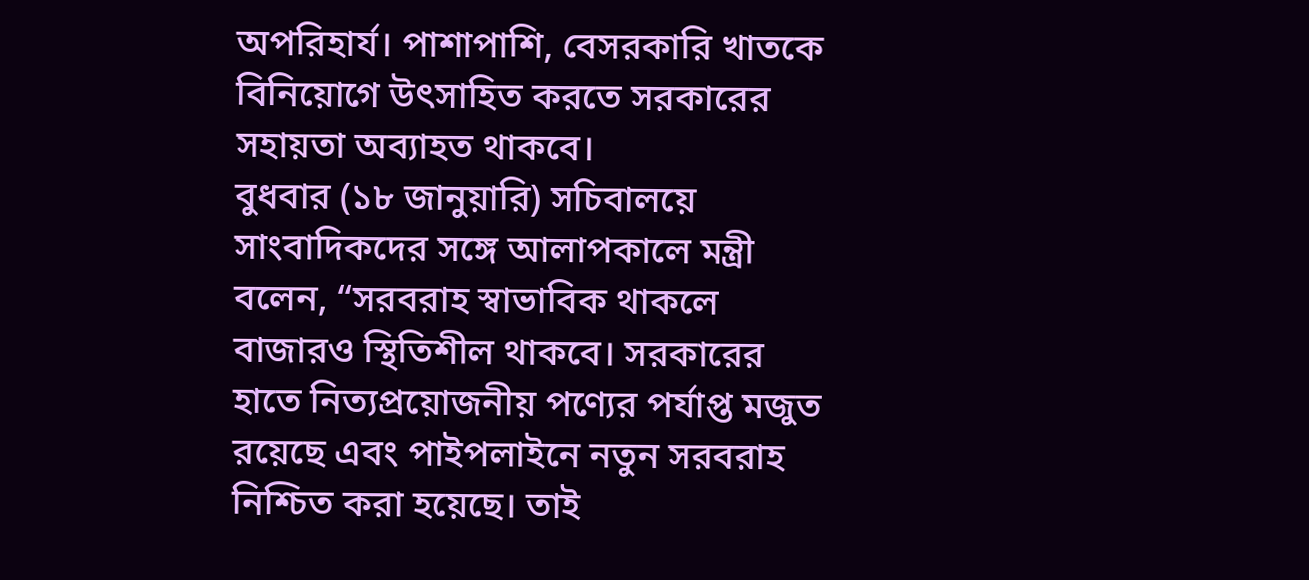অপরিহার্য। পাশাপাশি, বেসরকারি খাতকে বিনিয়োগে উৎসাহিত করতে সরকারের সহায়তা অব্যাহত থাকবে।
বুধবার (১৮ জানুয়ারি) সচিবালয়ে সাংবাদিকদের সঙ্গে আলাপকালে মন্ত্রী বলেন, “সরবরাহ স্বাভাবিক থাকলে বাজারও স্থিতিশীল থাকবে। সরকারের হাতে নিত্যপ্রয়োজনীয় পণ্যের পর্যাপ্ত মজুত রয়েছে এবং পাইপলাইনে নতুন সরবরাহ নিশ্চিত করা হয়েছে। তাই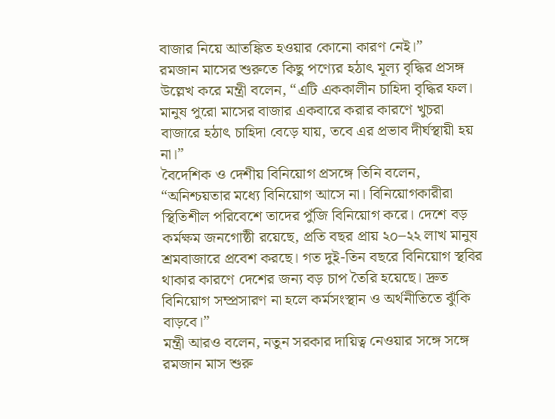বাজার নিয়ে আতঙ্কিত হওয়ার কোনো কারণ নেই।”
রমজান মাসের শুরুতে কিছু পণ্যের হঠাৎ মূল্য বৃদ্ধির প্রসঙ্গ উল্লেখ করে মন্ত্রী বলেন, “এটি এককালীন চাহিদা বৃদ্ধির ফল। মানুষ পুরো মাসের বাজার একবারে করার কারণে খুচরা বাজারে হঠাৎ চাহিদা বেড়ে যায়, তবে এর প্রভাব দীর্ঘস্থায়ী হয় না।”
বৈদেশিক ও দেশীয় বিনিয়োগ প্রসঙ্গে তিনি বলেন, “অনিশ্চয়তার মধ্যে বিনিয়োগ আসে না। বিনিয়োগকারীরা স্থিতিশীল পরিবেশে তাদের পুঁজি বিনিয়োগ করে। দেশে বড় কর্মক্ষম জনগোষ্ঠী রয়েছে, প্রতি বছর প্রায় ২০–২২ লাখ মানুষ শ্রমবাজারে প্রবেশ করছে। গত দুই-তিন বছরে বিনিয়োগ স্থবির থাকার কারণে দেশের জন্য বড় চাপ তৈরি হয়েছে। দ্রুত বিনিয়োগ সম্প্রসারণ না হলে কর্মসংস্থান ও অর্থনীতিতে ঝুঁকি বাড়বে।”
মন্ত্রী আরও বলেন, নতুন সরকার দায়িত্ব নেওয়ার সঙ্গে সঙ্গে রমজান মাস শুরু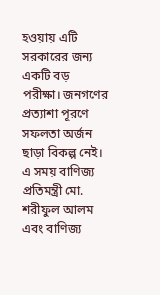হওয়ায় এটি সরকারের জন্য একটি বড় পরীক্ষা। জনগণের প্রত্যাশা পূরণে সফলতা অর্জন ছাড়া বিকল্প নেই।
এ সময় বাণিজ্য প্রতিমন্ত্রী মো. শরীফুল আলম এবং বাণিজ্য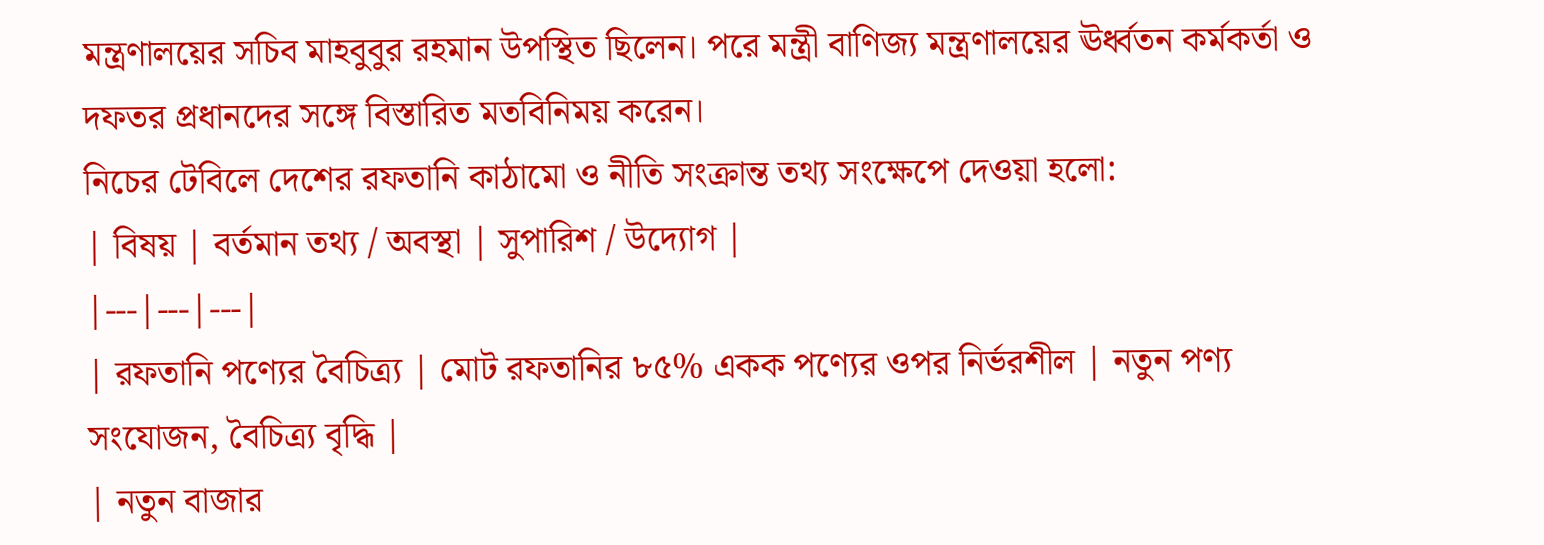মন্ত্রণালয়ের সচিব মাহবুবুর রহমান উপস্থিত ছিলেন। পরে মন্ত্রী বাণিজ্য মন্ত্রণালয়ের ঊর্ধ্বতন কর্মকর্তা ও দফতর প্রধানদের সঙ্গে বিস্তারিত মতবিনিময় করেন।
নিচের টেবিলে দেশের রফতানি কাঠামো ও নীতি সংক্রান্ত তথ্য সংক্ষেপে দেওয়া হলো:
| বিষয় | বর্তমান তথ্য / অবস্থা | সুপারিশ / উদ্যোগ |
|---|---|---|
| রফতানি পণ্যের বৈচিত্র্য | মোট রফতানির ৮৫% একক পণ্যের ওপর নির্ভরশীল | নতুন পণ্য সংযোজন, বৈচিত্র্য বৃদ্ধি |
| নতুন বাজার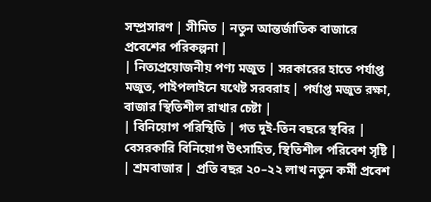সম্প্রসারণ | সীমিত | নতুন আন্তর্জাতিক বাজারে প্রবেশের পরিকল্পনা |
| নিত্যপ্রয়োজনীয় পণ্য মজুত | সরকারের হাতে পর্যাপ্ত মজুত, পাইপলাইনে যথেষ্ট সরবরাহ | পর্যাপ্ত মজুত রক্ষা, বাজার স্থিতিশীল রাখার চেষ্টা |
| বিনিয়োগ পরিস্থিতি | গত দুই-তিন বছরে স্থবির | বেসরকারি বিনিয়োগ উৎসাহিত, স্থিতিশীল পরিবেশ সৃষ্টি |
| শ্রমবাজার | প্রতি বছর ২০–২২ লাখ নতুন কর্মী প্রবেশ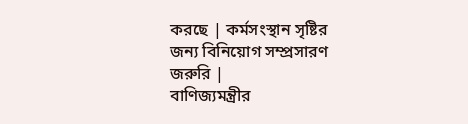করছে | কর্মসংস্থান সৃষ্টির জন্য বিনিয়োগ সম্প্রসারণ জরুরি |
বাণিজ্যমন্ত্রীর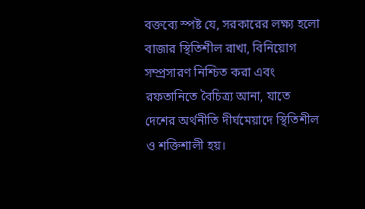বক্তব্যে স্পষ্ট যে, সরকারের লক্ষ্য হলো বাজার স্থিতিশীল রাখা, বিনিয়োগ সম্প্রসারণ নিশ্চিত করা এবং রফতানিতে বৈচিত্র্য আনা, যাতে দেশের অর্থনীতি দীর্ঘমেয়াদে স্থিতিশীল ও শক্তিশালী হয়।